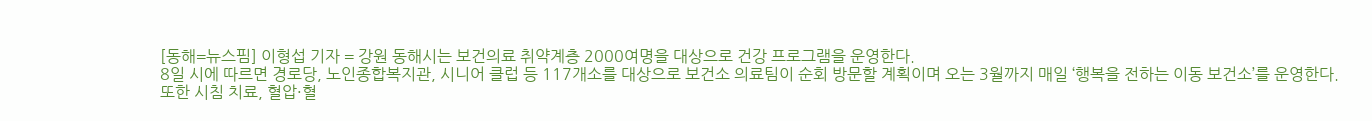[동해=뉴스핌] 이형섭 기자 = 강원 동해시는 보건의료 취약계층 2000여명을 대상으로 건강 프로그램을 운영한다.
8일 시에 따르면 경로당, 노인종합복지관, 시니어 클럽 등 117개소를 대상으로 보건소 의료팀이 순회 방문할 계획이며 오는 3월까지 매일 ‘행복을 전하는 이동 보건소’를 운영한다.
또한 시침 치료, 혈압·혈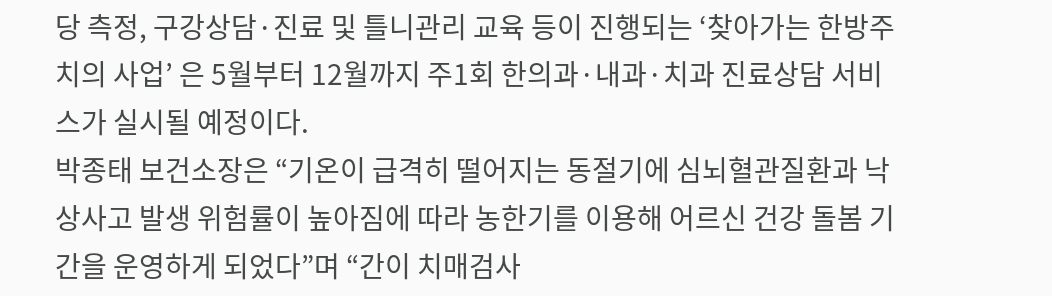당 측정, 구강상담·진료 및 틀니관리 교육 등이 진행되는 ‘찾아가는 한방주치의 사업’ 은 5월부터 12월까지 주1회 한의과·내과·치과 진료상담 서비스가 실시될 예정이다.
박종태 보건소장은 “기온이 급격히 떨어지는 동절기에 심뇌혈관질환과 낙상사고 발생 위험률이 높아짐에 따라 농한기를 이용해 어르신 건강 돌봄 기간을 운영하게 되었다”며 “간이 치매검사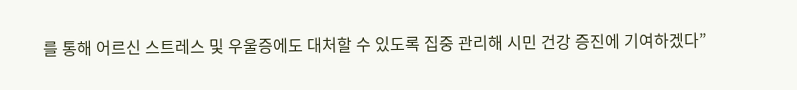를 통해 어르신 스트레스 및 우울증에도 대처할 수 있도록 집중 관리해 시민 건강 증진에 기여하겠다”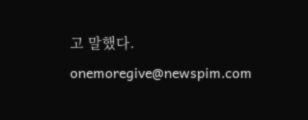고 말했다.
onemoregive@newspim.com